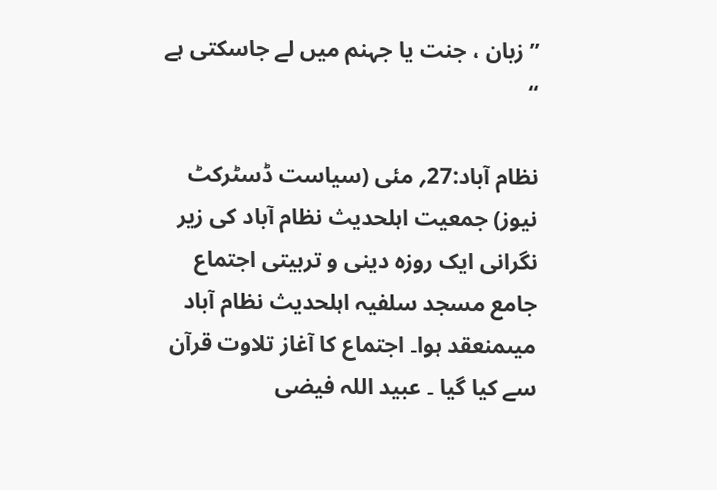’’ زبان ، جنت یا جہنم میں لے جاسکتی ہے ‘‘

نظام آباد:27؍ مئی (سیاست ڈسٹرکٹ نیوز) جمعیت اہلحدیث نظام آباد کی زیر نگرانی ایک روزہ دینی و تربیتی اجتماع جامع مسجد سلفیہ اہلحدیث نظام آباد میںمنعقد ہوا۔ اجتماع کا آغاز تلاوت قرآن سے کیا گیا ۔ عبید اللہ فیضی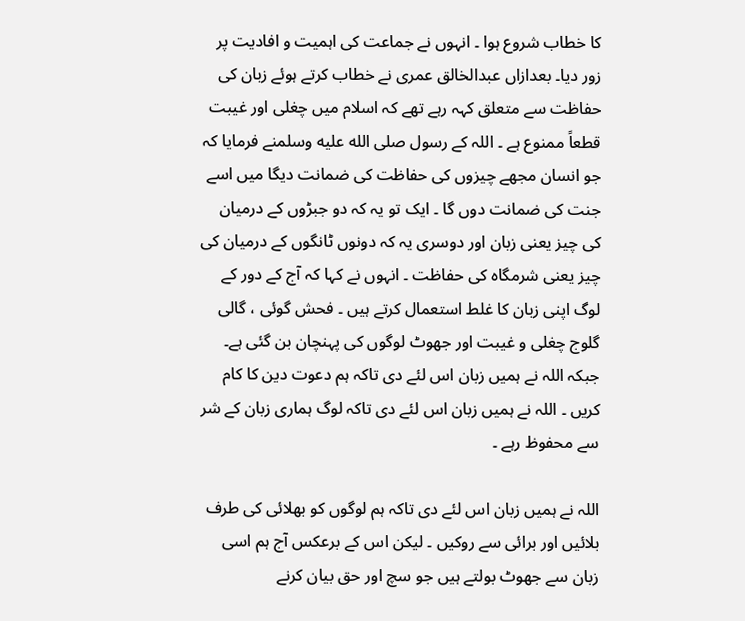کا خطاب شروع ہوا ۔ انہوں نے جماعت کی اہمیت و افادیت پر زور دیا۔ بعدازاں عبدالخالق عمری نے خطاب کرتے ہوئے زبان کی حفاظت سے متعلق کہہ رہے تھے کہ اسلام میں چغلی اور غیبت قطعاً ممنوع ہے ۔ اللہ کے رسول صلى الله عليه وسلمنے فرمایا کہ جو انسان مجھے چیزوں کی حفاظت کی ضمانت دیگا میں اسے جنت کی ضمانت دوں گا ۔ ایک تو یہ کہ دو جبڑوں کے درمیان کی چیز یعنی زبان اور دوسری یہ کہ دونوں ٹانگوں کے درمیان کی چیز یعنی شرمگاہ کی حفاظت ۔ انہوں نے کہا کہ آج کے دور کے لوگ اپنی زبان کا غلط استعمال کرتے ہیں ۔ فحش گوئی ، گالی گلوج چغلی و غیبت اور جھوٹ لوگوں کی پہنچان بن گئی ہے۔ جبکہ اللہ نے ہمیں زبان اس لئے دی تاکہ ہم دعوت دین کا کام کریں ۔ اللہ نے ہمیں زبان اس لئے دی تاکہ لوگ ہماری زبان کے شر سے محفوظ رہے ۔

اللہ نے ہمیں زبان اس لئے دی تاکہ ہم لوگوں کو بھلائی کی طرف بلائیں اور برائی سے روکیں ۔ لیکن اس کے برعکس آج ہم اسی زبان سے جھوٹ بولتے ہیں جو سچ اور حق بیان کرنے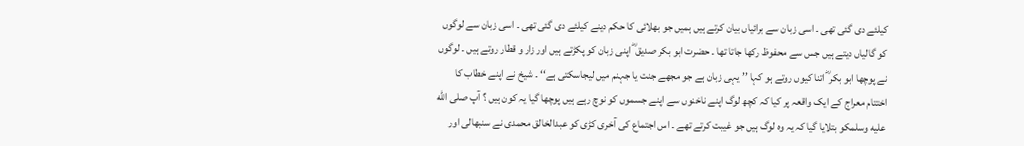کیلئے دی گئی تھی ۔ اسی زبان سے برائیاں بیان کرتے ہیں ہمیں جو بھلائی کا حکم دینے کیلئے دی گئی تھی ۔ اسی زبان سے لوگوں کو گالیاں دیتے ہیں جس سے محفوظ رکھا جاتا تھا ۔ حضرت ابو بکر صدیق ؓ اپنی زبان کو پکڑتے ہیں اور زار و قطار روتے ہیں ۔ لوگوں نے پوچھا ابو بکر ؓ اتنا کیوں روتے ہو کہا ’’ یہی زبان ہے جو مجھے جنت یا جہنم میں لیجاسکتی ہے‘‘ ۔ شیخ نے اپنے خطاب کا اختتام معراج کے ایک واقعہ پر کیا کہ کچھ لوگ اپنے ناخنوں سے اپنے جسموں کو نوچ رہے ہیں پوچھا گیا یہ کون ہیں ؟ آپ صلى الله عليه وسلمکو بتلایا گیا کہ یہ وہ لوگ ہیں جو غیبت کرتے تھے ۔ اس اجتماع کی آخری کڑی کو عبدالخالق محمدی نے سنبھالی اور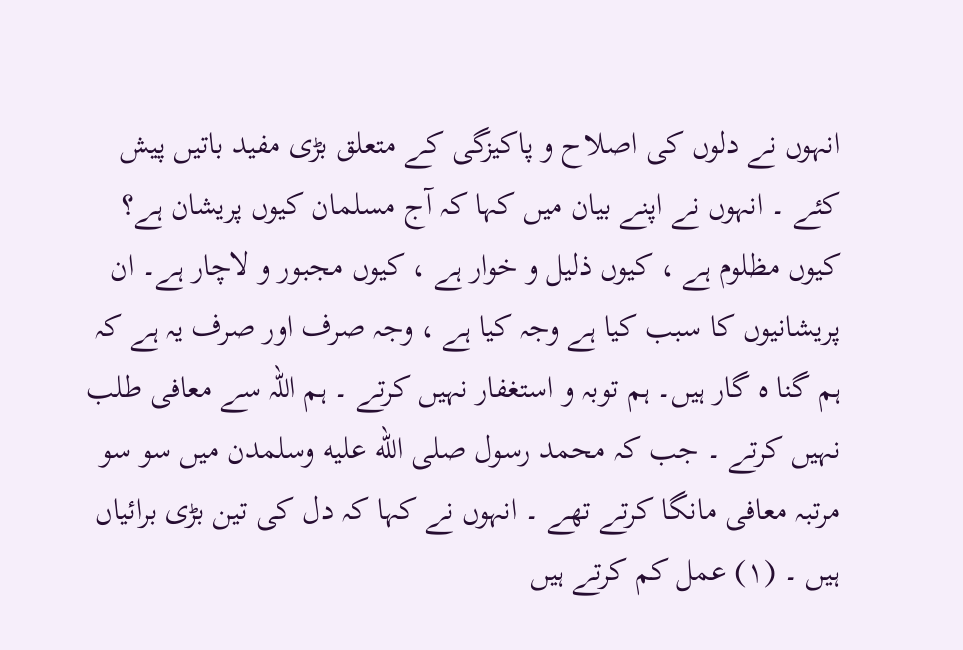انہوں نے دلوں کی اصلاح و پاکیزگی کے متعلق بڑی مفید باتیں پیش کئے ۔ انہوں نے اپنے بیان میں کہا کہ آج مسلمان کیوں پریشان ہے؟ کیوں مظلوم ہے ، کیوں ذلیل و خوار ہے ، کیوں مجبور و لاچار ہے۔ ان پریشانیوں کا سبب کیا ہے وجہ کیا ہے ، وجہ صرف اور صرف یہ ہے کہ ہم گنا ہ گار ہیں۔ ہم توبہ و استغفار نہیں کرتے ۔ ہم اللہ سے معافی طلب نہیں کرتے ۔ جب کہ محمد رسول صلى الله عليه وسلمدن میں سو سو مرتبہ معافی مانگا کرتے تھے ۔ انہوں نے کہا کہ دل کی تین بڑی برائیاں ہیں ۔ (۱) عمل کم کرتے ہیں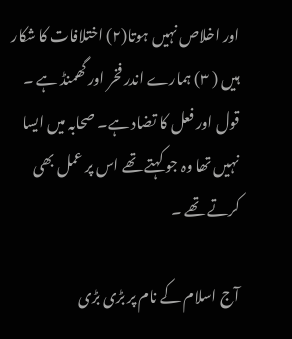اور اخلاص نہیں ہوتا(۲) اختلافات کا شکار ہیں ( ۳) ہمارے اندر فخر اور گھمنڈ ہے ۔ قول اور فعل کا تضاد ہے۔ صحابہ میں ایسا نہیں تھا وہ جو کہتے تھے اس پر عمل بھی کرتے تھے ۔

آج اسلام کے نام پر بڑی بڑی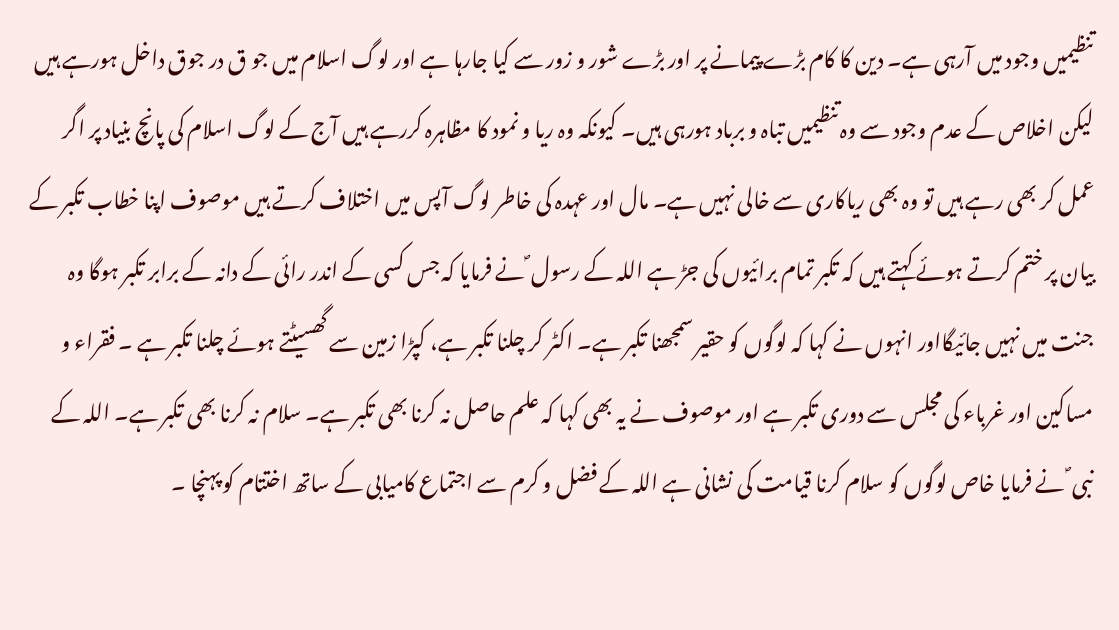تنظیمیں وجود میں آرہی ہے۔ دین کا کام بڑے پیمانے پر اور بڑے شور و زور سے کیا جارہا ہے اور لوگ اسلام میں جو ق در جوق داخل ہورہے ہیں لیکن اخلاص کے عدم وجود سے وہ تنظیمیں تباہ و برباد ہورہی ہیں۔ کیونکہ وہ ریا و نمود کا مظاہرہ کررہے ہیں آج کے لوگ اسلام کی پانچ بنیاد پر اگر عمل کر بھی رہے ہیں تو وہ بھی ریاکاری سے خالی نہیں ہے۔ مال اور عہدہ کی خاطر لوگ آپس میں اختلاف کرتے ہیں موصوف اپنا خطاب تکبر کے بیان پر ختم کرتے ہوئے کہتے ہیں کہ تکبر تمام برائیوں کی جڑ ہے اللہ کے رسول ؐ نے فرمایا کہ جس کسی کے اندر رائی کے دانہ کے برابر تکبر ہوگا وہ جنت میں نہیں جائیگااور انہوں نے کہا کہ لوگوں کو حقیر سمجھنا تکبر ہے۔ اکٹر کر چلنا تکبر ہے، کپڑا زمین سے گھسیٹتے ہوئے چلنا تکبر ہے ۔ فقراء و مساکین اور غرباء کی مجلس سے دوری تکبر ہے اور موصوف نے یہ بھی کہا کہ علم حاصل نہ کرنا بھی تکبر ہے۔ سلام نہ کرنا بھی تکبر ہے۔ اللہ کے نبی ؐ نے فرمایا خاص لوگوں کو سلام کرنا قیامت کی نشانی ہے اللہ کے فضل و کرم سے اجتماع کامیابی کے ساتھ اختتام کو پہنچا ۔